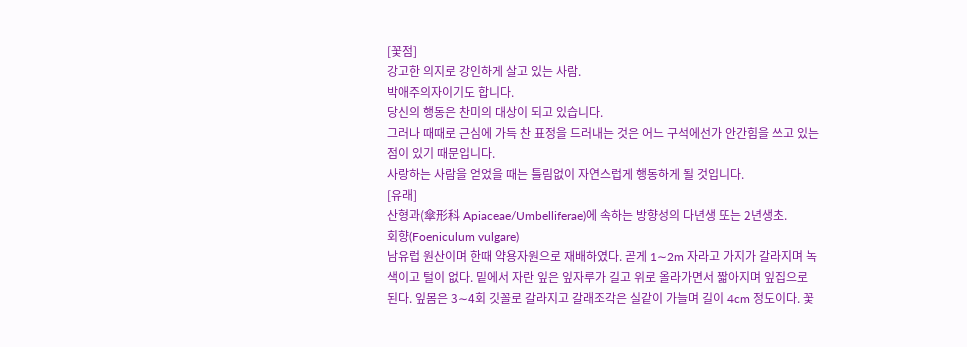[꽃점]
강고한 의지로 강인하게 살고 있는 사람.
박애주의자이기도 합니다.
당신의 행동은 찬미의 대상이 되고 있습니다.
그러나 때때로 근심에 가득 찬 표정을 드러내는 것은 어느 구석에선가 안간힘을 쓰고 있는 점이 있기 때문입니다.
사랑하는 사람을 얻었을 때는 틀림없이 자연스럽게 행동하게 될 것입니다.
[유래]
산형과(傘形科 Apiaceae/Umbelliferae)에 속하는 방향성의 다년생 또는 2년생초.
회향(Foeniculum vulgare)
남유럽 원산이며 한때 약용자원으로 재배하였다. 곧게 1∼2m 자라고 가지가 갈라지며 녹색이고 털이 없다. 밑에서 자란 잎은 잎자루가 길고 위로 올라가면서 짧아지며 잎집으로 된다. 잎몸은 3∼4회 깃꼴로 갈라지고 갈래조각은 실같이 가늘며 길이 4cm 정도이다. 꽃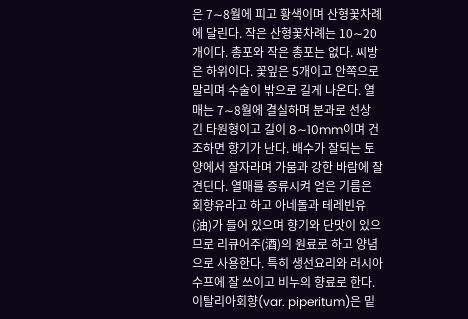은 7∼8월에 피고 황색이며 산형꽃차례에 달린다. 작은 산형꽃차례는 10∼20개이다. 총포와 작은 총포는 없다. 씨방은 하위이다. 꽃잎은 5개이고 안쪽으로 말리며 수술이 밖으로 길게 나온다. 열매는 7∼8월에 결실하며 분과로 선상 긴 타원형이고 길이 8∼10mm이며 건조하면 향기가 난다. 배수가 잘되는 토양에서 잘자라며 가뭄과 강한 바람에 잘 견딘다. 열매를 증류시켜 얻은 기름은 회향유라고 하고 아네돌과 테레빈유(油)가 들어 있으며 향기와 단맛이 있으므로 리큐어주(酒)의 원료로 하고 양념으로 사용한다. 특히 생선요리와 러시아수프에 잘 쓰이고 비누의 향료로 한다. 이탈리아회향(var. piperitum)은 밑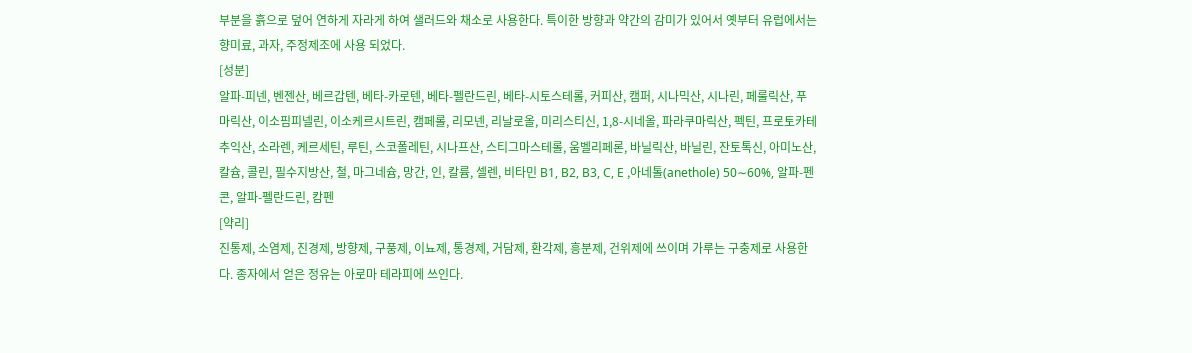부분을 흙으로 덮어 연하게 자라게 하여 샐러드와 채소로 사용한다. 특이한 방향과 약간의 감미가 있어서 옛부터 유럽에서는 향미료, 과자, 주정제조에 사용 되었다.
[성분]
알파-피넨, 벤젠산, 베르갑텐, 베타-카로텐, 베타-펠란드린, 베타-시토스테롤, 커피산, 캠퍼, 시나믹산, 시나린, 페룰릭산, 푸마릭산, 이소핌피넬린, 이소케르시트린, 캠페롤, 리모넨, 리날로올, 미리스티신, 1,8-시네올, 파라쿠마릭산, 펙틴, 프로토카테추익산, 소라렌, 케르세틴, 루틴, 스코폴레틴, 시나프산, 스티그마스테롤, 움벨리페론, 바닐릭산, 바닐린, 잔토톡신, 아미노산, 칼슘, 콜린, 필수지방산, 철, 마그네슘, 망간, 인, 칼륨, 셀렌, 비타민 B1, B2, B3, C, E ,아네톨(anethole) 50∼60%, 알파-펜콘, 알파-펠란드린, 캄펜
[약리]
진통제, 소염제, 진경제, 방향제, 구풍제, 이뇨제, 통경제, 거담제, 환각제, 흥분제, 건위제에 쓰이며 가루는 구충제로 사용한다. 종자에서 얻은 정유는 아로마 테라피에 쓰인다.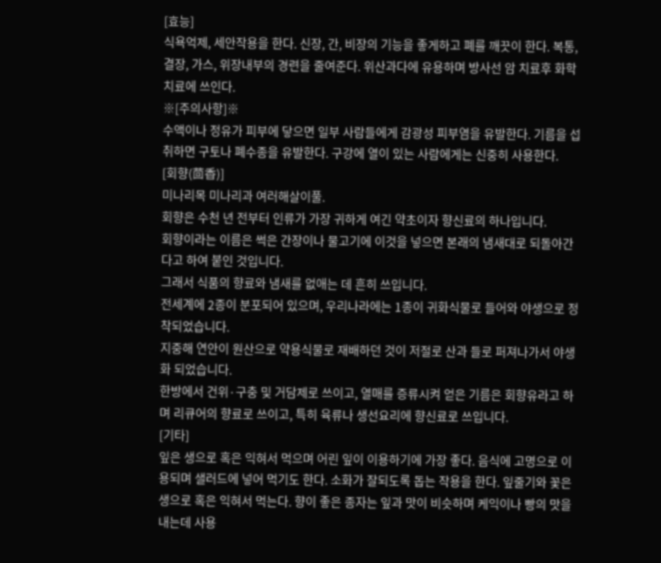[효능]
식욕억제, 세안작용을 한다. 신장, 간, 비장의 기능을 좋게하고 폐를 깨끗이 한다. 복통, 결장, 가스, 위장내부의 경련을 줄여준다. 위산과다에 유용하며 방사선 암 치료후 화학치료에 쓰인다.
※[주의사항]※
수액이나 정유가 피부에 닿으면 일부 사람들에게 감광성 피부염을 유발한다. 기름을 섭취하면 구토나 폐수종을 유발한다. 구강에 열이 있는 사람에게는 신중히 사용한다.
[회향(茴香)]
미나리목 미나리과 여러해살이풀.
회향은 수천 년 전부터 인류가 가장 귀하게 여긴 약초이자 향신료의 하나입니다.
회향이라는 이름은 썩은 간장이나 물고기에 이것을 넣으면 본래의 냄새대로 되돌아간다고 하여 붙인 것입니다.
그래서 식품의 향료와 냄새를 없애는 데 흔히 쓰입니다.
전세계에 2종이 분포되어 있으며, 우리나라에는 1종이 귀화식물로 들어와 야생으로 정착되었습니다.
지중해 연안이 원산으로 약용식물로 재배하던 것이 저절로 산과 들로 퍼져나가서 야생화 되었습니다.
한방에서 건위·구충 및 거담제로 쓰이고, 열매를 증류시켜 얻은 기름은 회향유라고 하며 리큐어의 향료로 쓰이고, 특히 육류나 생선요리에 향신료로 쓰입니다.
[기타]
잎은 생으로 혹은 익혀서 먹으며 어린 잎이 이용하기에 가장 좋다. 음식에 고명으로 이용되며 샐러드에 넣어 먹기도 한다. 소화가 잘되도록 돕는 작용을 한다. 잎줄기와 꽃은 생으로 혹은 익혀서 먹는다. 향이 좋은 종자는 잎과 맛이 비슷하며 케익이나 빵의 맛을 내는데 사용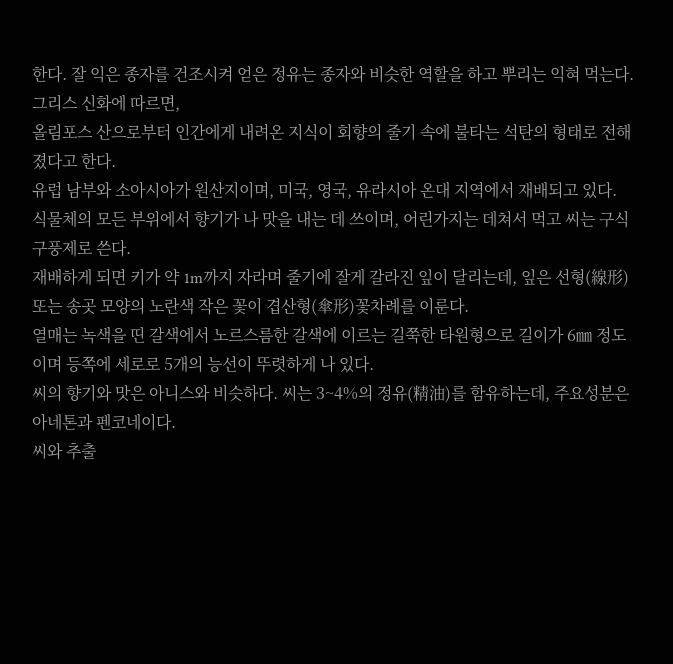한다. 잘 익은 종자를 건조시켜 얻은 정유는 종자와 비슷한 역할을 하고 뿌리는 익혀 먹는다.
그리스 신화에 따르면,
올림포스 산으로부터 인간에게 내려온 지식이 회향의 줄기 속에 불타는 석탄의 형태로 전해졌다고 한다.
유럽 남부와 소아시아가 원산지이며, 미국, 영국, 유라시아 온대 지역에서 재배되고 있다.
식물체의 모든 부위에서 향기가 나 맛을 내는 데 쓰이며, 어린가지는 데쳐서 먹고 씨는 구식 구풍제로 쓴다.
재배하게 되면 키가 약 1m까지 자라며 줄기에 잘게 갈라진 잎이 달리는데, 잎은 선형(線形) 또는 송곳 모양의 노란색 작은 꽃이 겹산형(傘形)꽃차례를 이룬다.
열매는 녹색을 띤 갈색에서 노르스름한 갈색에 이르는 길쭉한 타원형으로 길이가 6㎜ 정도이며 등쪽에 세로로 5개의 능선이 뚜렷하게 나 있다.
씨의 향기와 맛은 아니스와 비슷하다. 씨는 3~4%의 정유(精油)를 함유하는데, 주요성분은 아네톤과 펜코네이다.
씨와 추출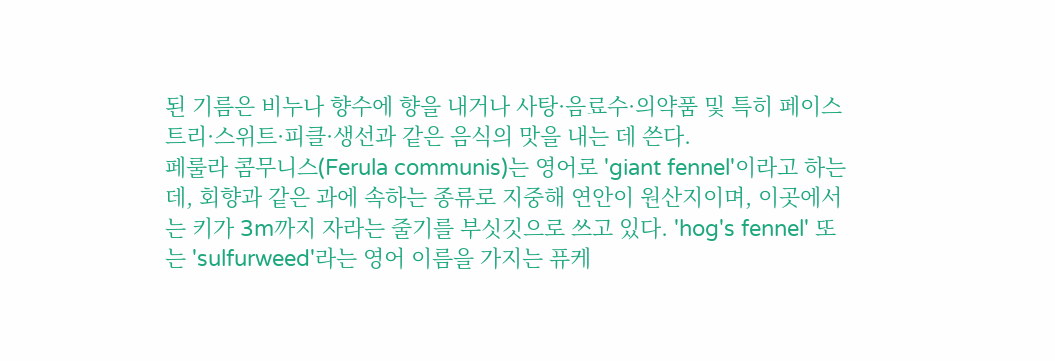된 기름은 비누나 향수에 향을 내거나 사탕·음료수·의약품 및 특히 페이스트리·스위트·피클·생선과 같은 음식의 맛을 내는 데 쓴다.
페룰라 콤무니스(Ferula communis)는 영어로 'giant fennel'이라고 하는데, 회향과 같은 과에 속하는 종류로 지중해 연안이 원산지이며, 이곳에서는 키가 3m까지 자라는 줄기를 부싯깃으로 쓰고 있다. 'hog's fennel' 또는 'sulfurweed'라는 영어 이름을 가지는 퓨케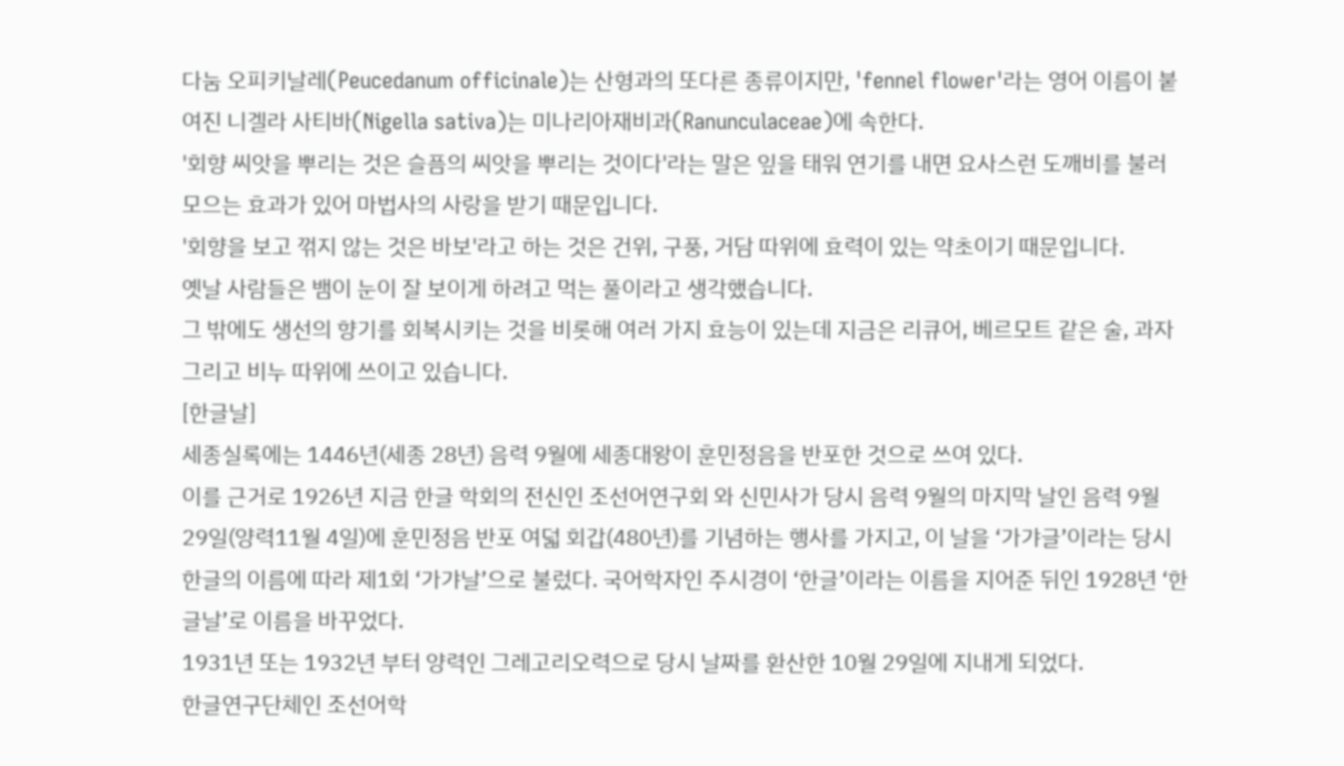다눔 오피키날레(Peucedanum officinale)는 산형과의 또다른 종류이지만, 'fennel flower'라는 영어 이름이 붙여진 니겔라 사티바(Nigella sativa)는 미나리아재비과(Ranunculaceae)에 속한다.
'회향 씨앗을 뿌리는 것은 슬픔의 씨앗을 뿌리는 것이다'라는 말은 잎을 태워 연기를 내면 요사스런 도깨비를 불러 모으는 효과가 있어 마법사의 사랑을 받기 때문입니다.
'회향을 보고 꺾지 않는 것은 바보'라고 하는 것은 건위, 구풍, 거담 따위에 효력이 있는 약초이기 때문입니다.
옛날 사람들은 뱀이 눈이 잘 보이게 하려고 먹는 풀이라고 생각했습니다.
그 밖에도 생선의 향기를 회복시키는 것을 비롯해 여러 가지 효능이 있는데 지금은 리큐어, 베르모트 같은 술, 과자 그리고 비누 따위에 쓰이고 있습니다.
[한글날]
세종실록에는 1446년(세종 28년) 음력 9월에 세종대왕이 훈민정음을 반포한 것으로 쓰여 있다.
이를 근거로 1926년 지금 한글 학회의 전신인 조선어연구회 와 신민사가 당시 음력 9월의 마지막 날인 음력 9월 29일(양력11월 4일)에 훈민정음 반포 여덟 회갑(480년)를 기념하는 행사를 가지고, 이 날을 ‘가갸글’이라는 당시 한글의 이름에 따라 제1회 ‘가갸날’으로 불렀다. 국어학자인 주시경이 ‘한글’이라는 이름을 지어준 뒤인 1928년 ‘한글날’로 이름을 바꾸었다.
1931년 또는 1932년 부터 양력인 그레고리오력으로 당시 날짜를 환산한 10월 29일에 지내게 되었다.
한글연구단체인 조선어학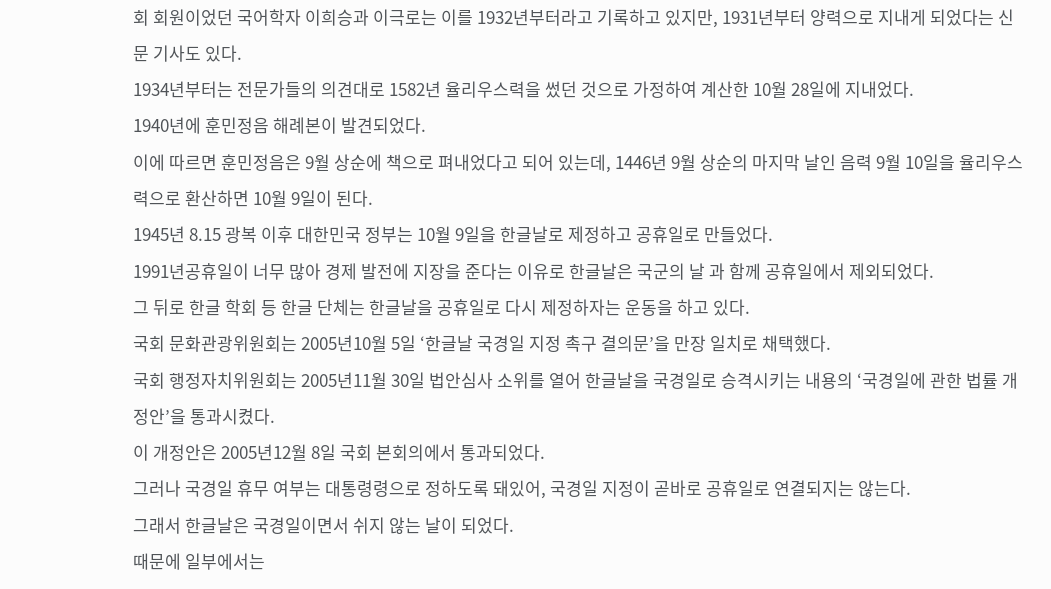회 회원이었던 국어학자 이희승과 이극로는 이를 1932년부터라고 기록하고 있지만, 1931년부터 양력으로 지내게 되었다는 신문 기사도 있다.
1934년부터는 전문가들의 의견대로 1582년 율리우스력을 썼던 것으로 가정하여 계산한 10월 28일에 지내었다.
1940년에 훈민정음 해례본이 발견되었다.
이에 따르면 훈민정음은 9월 상순에 책으로 펴내었다고 되어 있는데, 1446년 9월 상순의 마지막 날인 음력 9월 10일을 율리우스력으로 환산하면 10월 9일이 된다.
1945년 8.15 광복 이후 대한민국 정부는 10월 9일을 한글날로 제정하고 공휴일로 만들었다.
1991년공휴일이 너무 많아 경제 발전에 지장을 준다는 이유로 한글날은 국군의 날 과 함께 공휴일에서 제외되었다.
그 뒤로 한글 학회 등 한글 단체는 한글날을 공휴일로 다시 제정하자는 운동을 하고 있다.
국회 문화관광위원회는 2005년10월 5일 ‘한글날 국경일 지정 촉구 결의문’을 만장 일치로 채택했다.
국회 행정자치위원회는 2005년11월 30일 법안심사 소위를 열어 한글날을 국경일로 승격시키는 내용의 ‘국경일에 관한 법률 개정안’을 통과시켰다.
이 개정안은 2005년12월 8일 국회 본회의에서 통과되었다.
그러나 국경일 휴무 여부는 대통령령으로 정하도록 돼있어, 국경일 지정이 곧바로 공휴일로 연결되지는 않는다.
그래서 한글날은 국경일이면서 쉬지 않는 날이 되었다.
때문에 일부에서는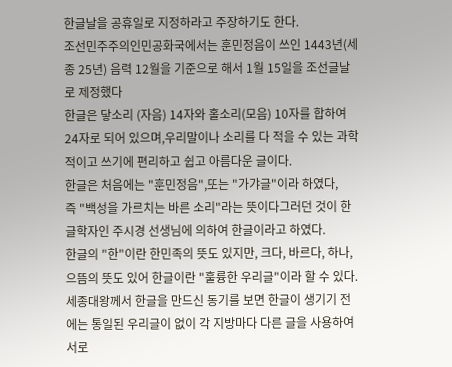한글날을 공휴일로 지정하라고 주장하기도 한다.
조선민주주의인민공화국에서는 훈민정음이 쓰인 1443년(세종 25년) 음력 12월을 기준으로 해서 1월 15일을 조선글날로 제정했다
한글은 닿소리 (자음) 14자와 홀소리(모음) 10자를 합하여 24자로 되어 있으며,우리말이나 소리를 다 적을 수 있는 과학적이고 쓰기에 편리하고 쉽고 아름다운 글이다.
한글은 처음에는 "훈민정음",또는 "가갸글"이라 하였다,
즉 "백성을 가르치는 바른 소리"라는 뜻이다그러던 것이 한글학자인 주시경 선생님에 의하여 한글이라고 하였다.
한글의 "한"이란 한민족의 뜻도 있지만, 크다, 바르다, 하나, 으뜸의 뜻도 있어 한글이란 "훌륭한 우리글"이라 할 수 있다.
세종대왕께서 한글을 만드신 동기를 보면 한글이 생기기 전에는 통일된 우리글이 없이 각 지방마다 다른 글을 사용하여 서로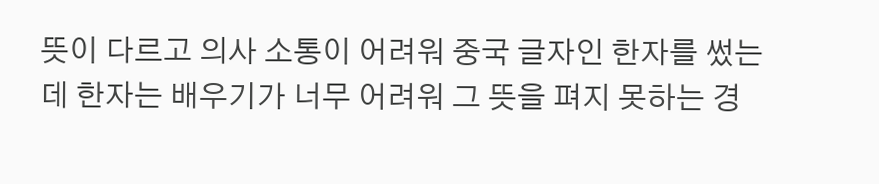뜻이 다르고 의사 소통이 어려워 중국 글자인 한자를 썼는데 한자는 배우기가 너무 어려워 그 뜻을 펴지 못하는 경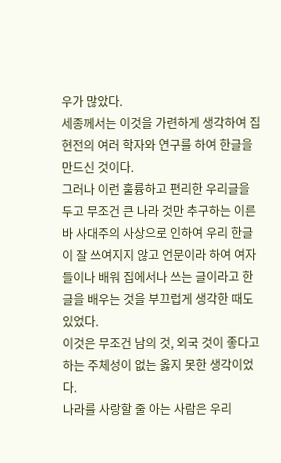우가 많았다.
세종께서는 이것을 가련하게 생각하여 집현전의 여러 학자와 연구를 하여 한글을 만드신 것이다.
그러나 이런 훌륭하고 편리한 우리글을 두고 무조건 큰 나라 것만 추구하는 이른바 사대주의 사상으로 인하여 우리 한글이 잘 쓰여지지 않고 언문이라 하여 여자들이나 배워 집에서나 쓰는 글이라고 한글을 배우는 것을 부끄럽게 생각한 때도 있었다.
이것은 무조건 남의 것, 외국 것이 좋다고 하는 주체성이 없는 옳지 못한 생각이었다.
나라를 사랑할 줄 아는 사람은 우리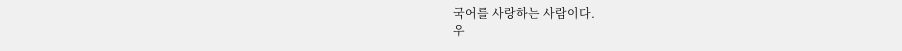국어를 사랑하는 사람이다.
우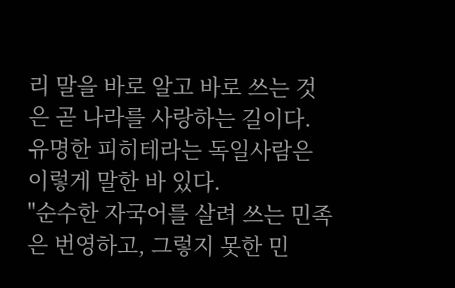리 말을 바로 알고 바로 쓰는 것은 곧 나라를 사랑하는 길이다.
유명한 피히테라는 독일사람은 이렇게 말한 바 있다.
"순수한 자국어를 살려 쓰는 민족은 번영하고, 그렇지 못한 민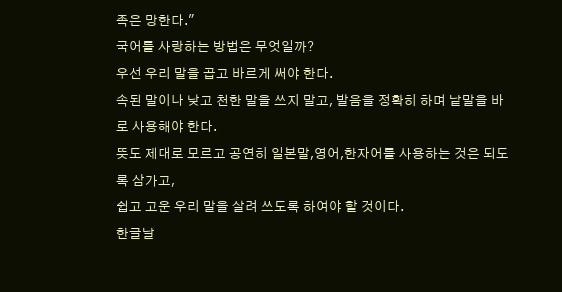족은 망한다."
국어를 사랑하는 방법은 무엇일까?
우선 우리 말을 곱고 바르게 써야 한다.
속된 말이나 낮고 천한 말을 쓰지 말고, 발음을 정확히 하며 낱말을 바로 사용해야 한다.
뜻도 제대로 모르고 공연히 일본말,영어,한자어를 사용하는 것은 되도록 삼가고,
쉽고 고운 우리 말을 살려 쓰도록 하여야 할 것이다.
한글날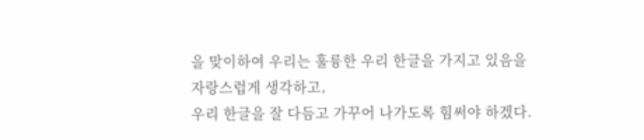을 맞이하여 우리는 훌륭한 우리 한글을 가지고 있음을 자랑스럽게 생각하고,
우리 한글을 잘 다듬고 가꾸어 나가도록 힘써야 하겠다.